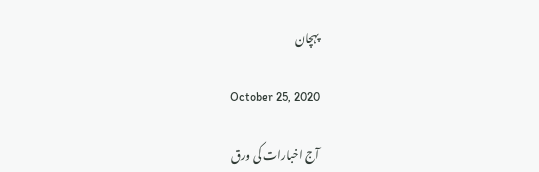پہچان

October 25, 2020

آج اخبارات کی ورق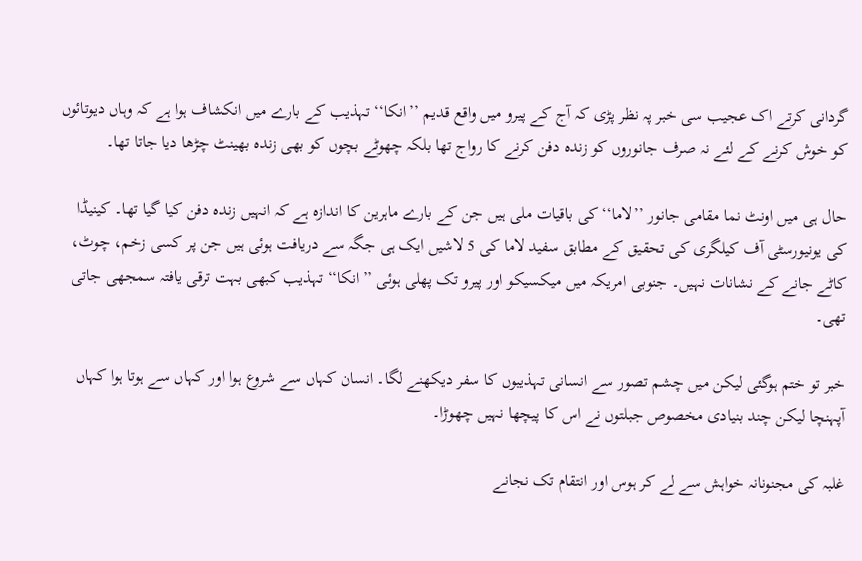گردانی کرتے اک عجیب سی خبر پہ نظر پڑی کہ آج کے پیرو میں واقع قدیم ’’انکا‘‘ تہذیب کے بارے میں انکشاف ہوا ہے کہ وہاں دیوتائوں کو خوش کرنے کے لئے نہ صرف جانوروں کو زندہ دفن کرنے کا رواج تھا بلکہ چھوٹے بچوں کو بھی زندہ بھینٹ چڑھا دیا جاتا تھا۔

حال ہی میں اونٹ نما مقامی جانور ’’لاما‘‘ کی باقیات ملی ہیں جن کے بارے ماہرین کا اندازہ ہے کہ انہیں زندہ دفن کیا گیا تھا۔ کینیڈا کی یونیورسٹی آف کیلگری کی تحقیق کے مطابق سفید لاما کی 5 لاشیں ایک ہی جگہ سے دریافت ہوئی ہیں جن پر کسی زخم، چوٹ، کاٹے جانے کے نشانات نہیں۔ جنوبی امریکہ میں میکسیکو اور پیرو تک پھلی ہوئی ’’انکا‘‘ تہذیب کبھی بہت ترقی یافتہ سمجھی جاتی تھی۔

خبر تو ختم ہوگئی لیکن میں چشم تصور سے انسانی تہذیبوں کا سفر دیکھنے لگا۔ انسان کہاں سے شروع ہوا اور کہاں سے ہوتا ہوا کہاں آپہنچا لیکن چند بنیادی مخصوص جبلتوں نے اس کا پیچھا نہیں چھوڑا۔

غلبہ کی مجنونانہ خواہش سے لے کر ہوس اور انتقام تک نجانے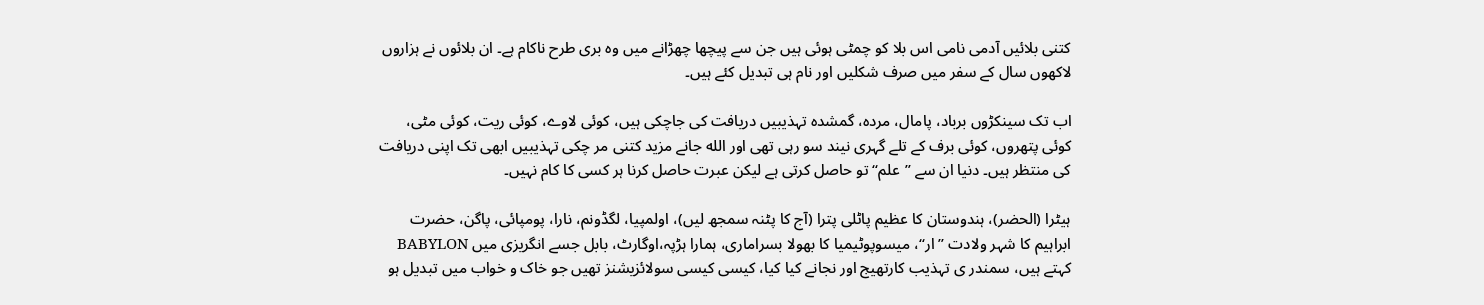کتنی بلائیں آدمی نامی اس بلا کو چمٹی ہوئی ہیں جن سے پیچھا چھڑانے میں وہ بری طرح ناکام ہے۔ ان بلائوں نے ہزاروں لاکھوں سال کے سفر میں صرف شکلیں اور نام ہی تبدیل کئے ہیں۔

اب تک سینکڑوں برباد، پامال، مردہ، گمشدہ تہذیبیں دریافت کی جاچکی ہیں، کوئی لاوے، کوئی ریت، کوئی مٹی، کوئی پتھروں، کوئی برف کے تلے گہری نیند سو رہی تھی اور الله جانے مزید کتنی مر چکی تہذیبیں ابھی تک اپنی دریافت کی منتظر ہیں۔ دنیا ان سے ’’علم‘‘ تو حاصل کرتی ہے لیکن عبرت حاصل کرنا ہر کسی کا کام نہیں۔

ہیٹرا (الحضر)، ہندوستان کا عظیم پاٹلی پترا (آج کا پٹنہ سمجھ لیں)، اولمپیا، لگڈونم، نارا، پومپائی، پاگن، حضرت ابراہیم کا شہر ولادت ’’ار‘‘، میسوپوٹیمیا کا بھولا بسراماری، ہمارا ہڑپہ،اوگارٹ، بابل جسے انگریزی میں BABYLON کہتے ہیں، سمندر ی تہذیب کارتھیج اور نجانے کیا کیا، کیسی کیسی سولائزیشنز تھیں جو خاک و خواب میں تبدیل ہو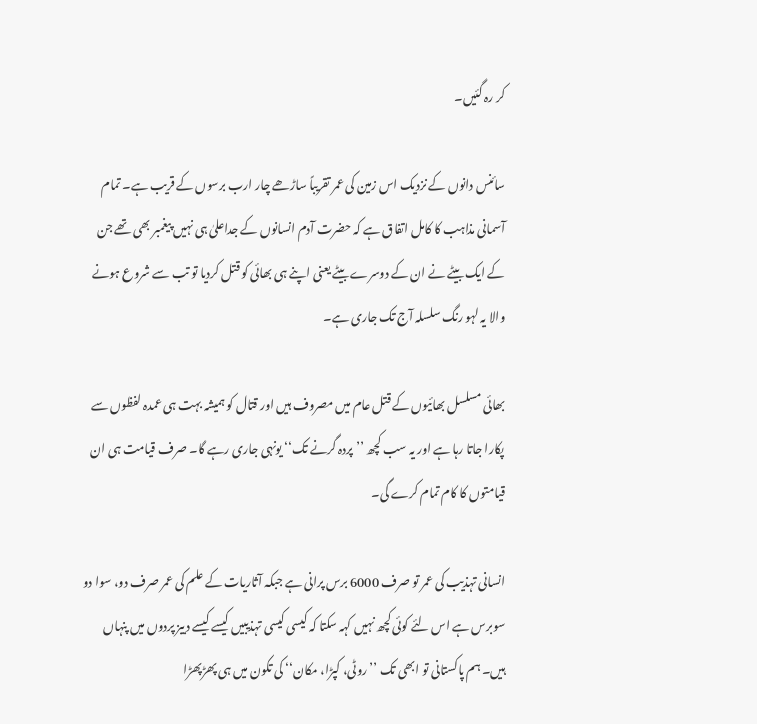کر رہ گئیں۔

سائنس دانوں کے نزدیک اس زمین کی عمر تقریباً ساڑھے چار ارب برسوں کے قریب ہے۔ تمام آسمانی مذاہب کا کامل اتفاق ہے کہ حضرت آدم انسانوں کے جداعلیٰ ہی نہیں پیغمبر بھی تھے جن کے ایک بیٹے نے ان کے دوسرے بیٹے یعنی اپنے ہی بھائی کو قتل کردیا تو تب سے شروع ہونے والا یہ لہو رنگ سلسلہ آج تک جاری ہے۔

بھائی مسلسل بھائیوں کے قتل عام میں مصروف ہیں اور قتال کو ہمیشہ بہت ہی عمدہ لفظوں سے پکارا جاتا رہا ہے اور یہ سب کچھ ’’پردہ گرنے تک‘‘ یونہی جاری رہے گا۔ صرف قیامت ہی ان قیامتوں کا کام تمام کرے گی۔

انسانی تہذیب کی عمر تو صرف 6000 برس پرانی ہے جبکہ آثاریات کے علم کی عمر صرف دو، سوا دو سوبرس ہے اس لئے کوئی کچھ نہیں کہہ سکتا کہ کیسی کیسی تہذیبیں کیسے کیسے دبیز پردوں میں پنہاں ہیں۔ ہم پاکستانی تو ابھی تک ’’روٹی، کپڑا، مکان‘‘ کی تکون میں ہی پھڑپھڑا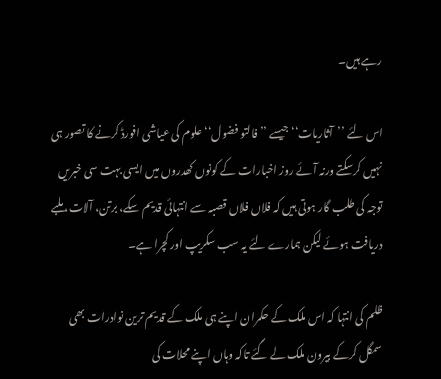رہے ہیں۔

اس لئے ’’آثاریات‘‘ جیسے ’’فالتو فضول‘‘ علوم کی عیاشی افورڈ کرنے کا تصور ہی نہیں کرسکتے ورنہ آئے روز اخبارات کے کونوں کھدروں میں ایسی بہت سی خبریں توجہ کی طلب گار ہوتی ہیں کہ فلاں فلاں قصبہ سے انتہائی قدیم سکے، برتن، آلات، ملبے دریافت ہوئے لیکن ہمارے لئے یہ سب سکریپ اور کچرا ہے۔

ظلم کی انتہا کہ اس ملک کے حکمران اپنے ہی ملک کے قدیم ترین نوادرات بھی سمگل کرکے بیرون ملک لے گئے تاکہ وہاں اپنے محلات کی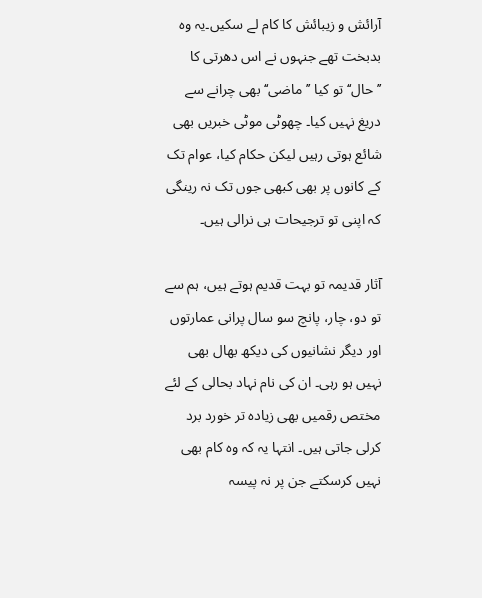آرائش و زیبائش کا کام لے سکیں۔یہ وہ بدبخت تھے جنہوں نے اس دھرتی کا ’’حال‘‘ تو کیا ’’ماضی‘‘ بھی چرانے سے دریغ نہیں کیا۔ چھوٹی موٹی خبریں بھی شائع ہوتی رہیں لیکن حکام کیا، عوام تک کے کانوں پر بھی کبھی جوں تک نہ رینگی کہ اپنی تو ترجیحات ہی نرالی ہیں۔

آثار قدیمہ تو بہت قدیم ہوتے ہیں، ہم سے تو دو، چار، پانچ سو سال پرانی عمارتوں اور دیگر نشانیوں کی دیکھ بھال بھی نہیں ہو رہی۔ ان کی نام نہاد بحالی کے لئے مختص رقمیں بھی زیادہ تر خورد برد کرلی جاتی ہیں۔ انتہا یہ کہ وہ کام بھی نہیں کرسکتے جن پر نہ پیسہ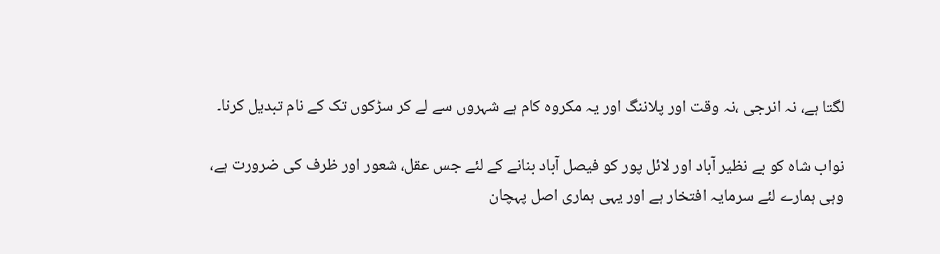لگتا ہے، نہ انرجی ،نہ وقت اور پلاننگ اور یہ مکروہ کام ہے شہروں سے لے کر سڑکوں تک کے نام تبدیل کرنا۔

نواب شاہ کو بے نظیر آباد اور لائل پور کو فیصل آباد بنانے کے لئے جس عقل، شعور اور ظرف کی ضرورت ہے، وہی ہمارے لئے سرمایہ افتخار ہے اور یہی ہماری اصل پہچان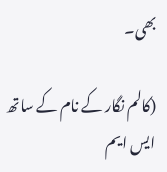بھی۔

(کالم نگار کے نام کے ساتھ ایس ایم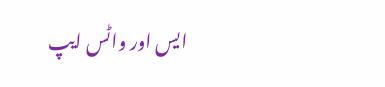ایس اور واٹس ایپ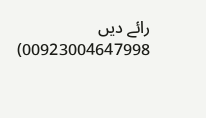رائے دیں 00923004647998)